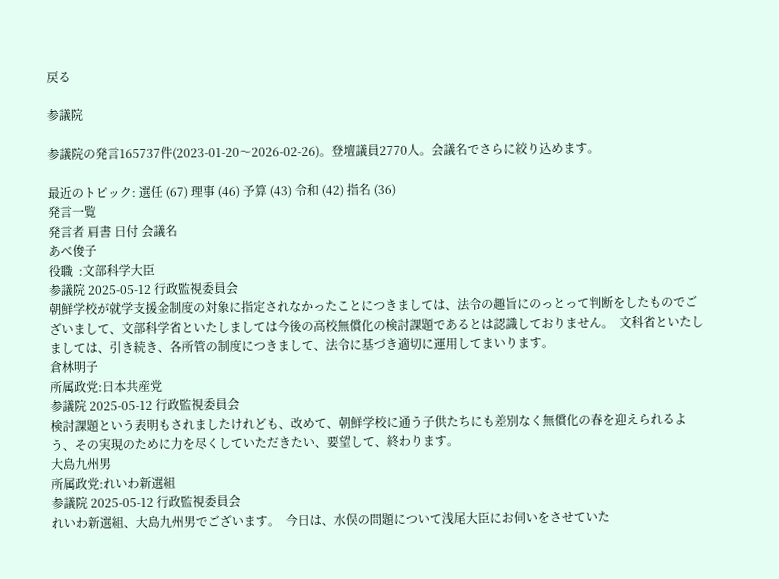戻る

参議院

参議院の発言165737件(2023-01-20〜2026-02-26)。登壇議員2770人。会議名でさらに絞り込めます。

最近のトピック: 選任 (67) 理事 (46) 予算 (43) 令和 (42) 指名 (36)
発言一覧
発言者 肩書 日付 会議名
あべ俊子
役職  :文部科学大臣
参議院 2025-05-12 行政監視委員会
朝鮮学校が就学支援金制度の対象に指定されなかったことにつきましては、法令の趣旨にのっとって判断をしたものでございまして、文部科学省といたしましては今後の高校無償化の検討課題であるとは認識しておりません。  文科省といたしましては、引き続き、各所管の制度につきまして、法令に基づき適切に運用してまいります。
倉林明子
所属政党:日本共産党
参議院 2025-05-12 行政監視委員会
検討課題という表明もされましたけれども、改めて、朝鮮学校に通う子供たちにも差別なく無償化の春を迎えられるよう、その実現のために力を尽くしていただきたい、要望して、終わります。
大島九州男
所属政党:れいわ新選組
参議院 2025-05-12 行政監視委員会
れいわ新選組、大島九州男でございます。  今日は、水俣の問題について浅尾大臣にお伺いをさせていた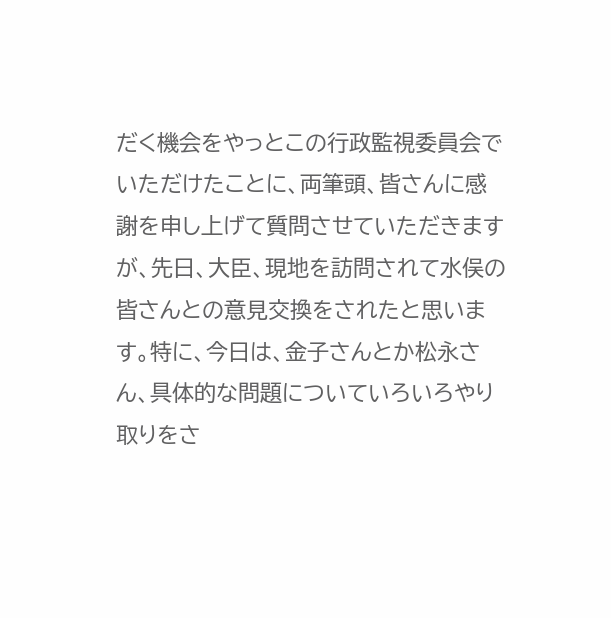だく機会をやっとこの行政監視委員会でいただけたことに、両筆頭、皆さんに感謝を申し上げて質問させていただきますが、先日、大臣、現地を訪問されて水俣の皆さんとの意見交換をされたと思います。特に、今日は、金子さんとか松永さん、具体的な問題についていろいろやり取りをさ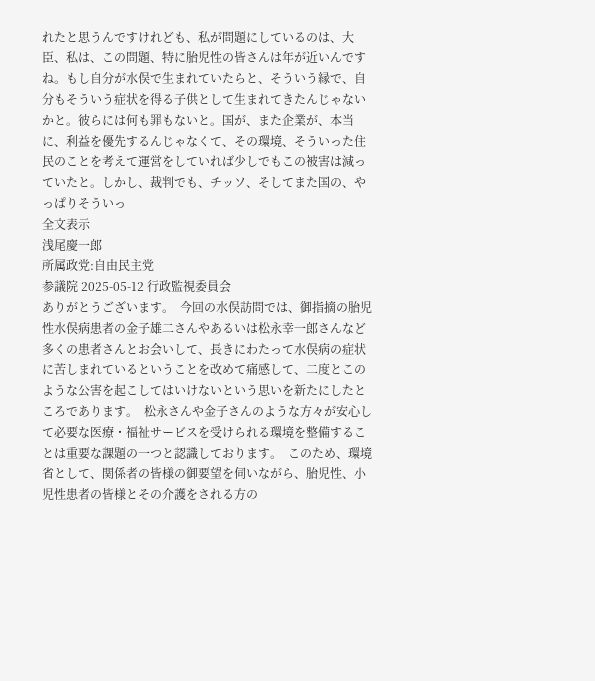れたと思うんですけれども、私が問題にしているのは、大臣、私は、この問題、特に胎児性の皆さんは年が近いんですね。もし自分が水俣で生まれていたらと、そういう縁で、自分もそういう症状を得る子供として生まれてきたんじゃないかと。彼らには何も罪もないと。国が、また企業が、本当に、利益を優先するんじゃなくて、その環境、そういった住民のことを考えて運営をしていれば少しでもこの被害は減っていたと。しかし、裁判でも、チッソ、そしてまた国の、やっぱりそういっ
全文表示
浅尾慶一郎
所属政党:自由民主党
参議院 2025-05-12 行政監視委員会
ありがとうございます。  今回の水俣訪問では、御指摘の胎児性水俣病患者の金子雄二さんやあるいは松永幸一郎さんなど多くの患者さんとお会いして、長きにわたって水俣病の症状に苦しまれているということを改めて痛感して、二度とこのような公害を起こしてはいけないという思いを新たにしたところであります。  松永さんや金子さんのような方々が安心して必要な医療・福祉サービスを受けられる環境を整備することは重要な課題の一つと認識しております。  このため、環境省として、関係者の皆様の御要望を伺いながら、胎児性、小児性患者の皆様とその介護をされる方の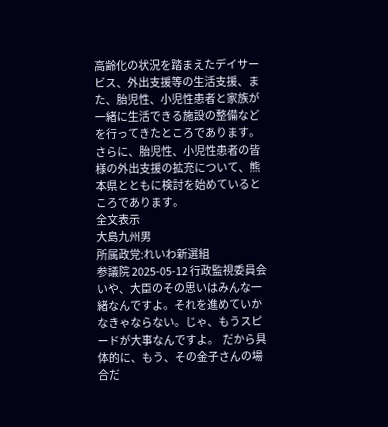高齢化の状況を踏まえたデイサービス、外出支援等の生活支援、また、胎児性、小児性患者と家族が一緒に生活できる施設の整備などを行ってきたところであります。さらに、胎児性、小児性患者の皆様の外出支援の拡充について、熊本県とともに検討を始めているところであります。
全文表示
大島九州男
所属政党:れいわ新選組
参議院 2025-05-12 行政監視委員会
いや、大臣のその思いはみんな一緒なんですよ。それを進めていかなきゃならない。じゃ、もうスピードが大事なんですよ。  だから具体的に、もう、その金子さんの場合だ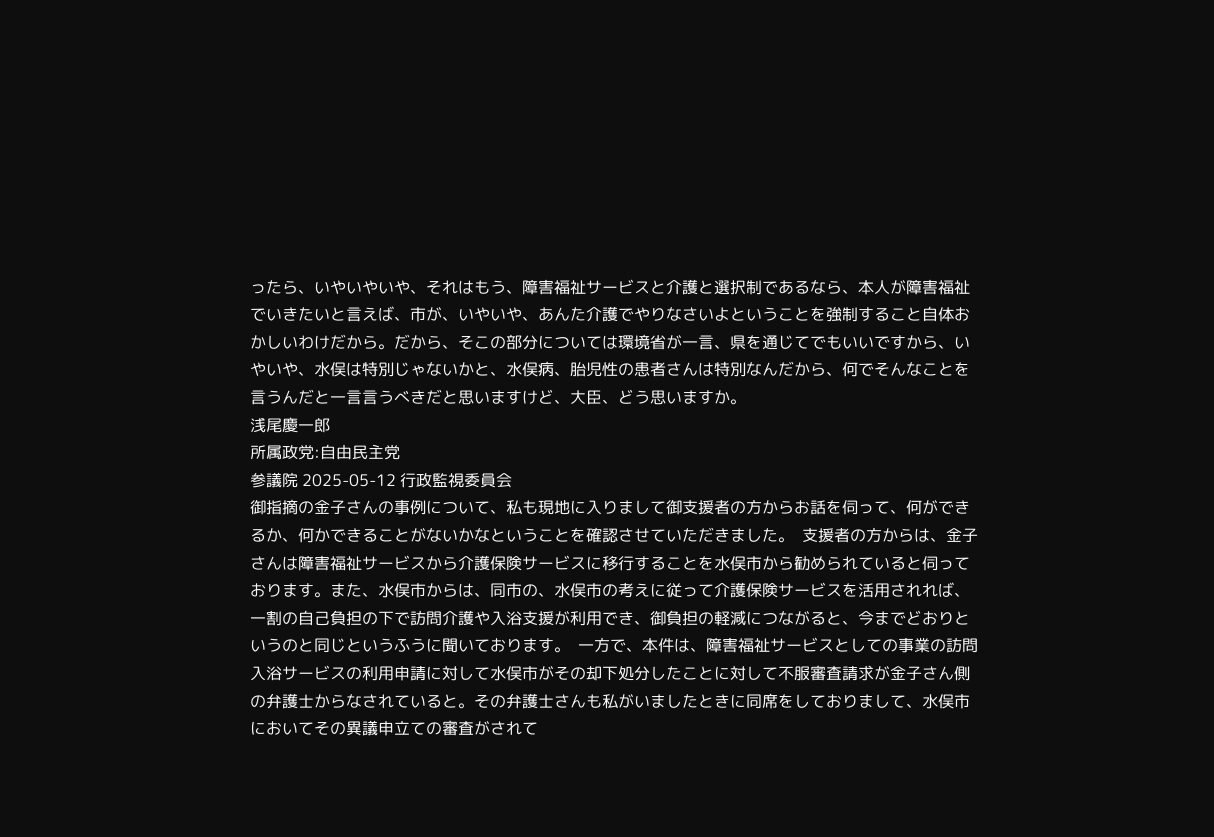ったら、いやいやいや、それはもう、障害福祉サービスと介護と選択制であるなら、本人が障害福祉でいきたいと言えば、市が、いやいや、あんた介護でやりなさいよということを強制すること自体おかしいわけだから。だから、そこの部分については環境省が一言、県を通じてでもいいですから、いやいや、水俣は特別じゃないかと、水俣病、胎児性の患者さんは特別なんだから、何でそんなことを言うんだと一言言うべきだと思いますけど、大臣、どう思いますか。
浅尾慶一郎
所属政党:自由民主党
参議院 2025-05-12 行政監視委員会
御指摘の金子さんの事例について、私も現地に入りまして御支援者の方からお話を伺って、何ができるか、何かできることがないかなということを確認させていただきました。  支援者の方からは、金子さんは障害福祉サービスから介護保険サービスに移行することを水俣市から勧められていると伺っております。また、水俣市からは、同市の、水俣市の考えに従って介護保険サービスを活用されれば、一割の自己負担の下で訪問介護や入浴支援が利用でき、御負担の軽減につながると、今までどおりというのと同じというふうに聞いております。  一方で、本件は、障害福祉サービスとしての事業の訪問入浴サービスの利用申請に対して水俣市がその却下処分したことに対して不服審査請求が金子さん側の弁護士からなされていると。その弁護士さんも私がいましたときに同席をしておりまして、水俣市においてその異議申立ての審査がされて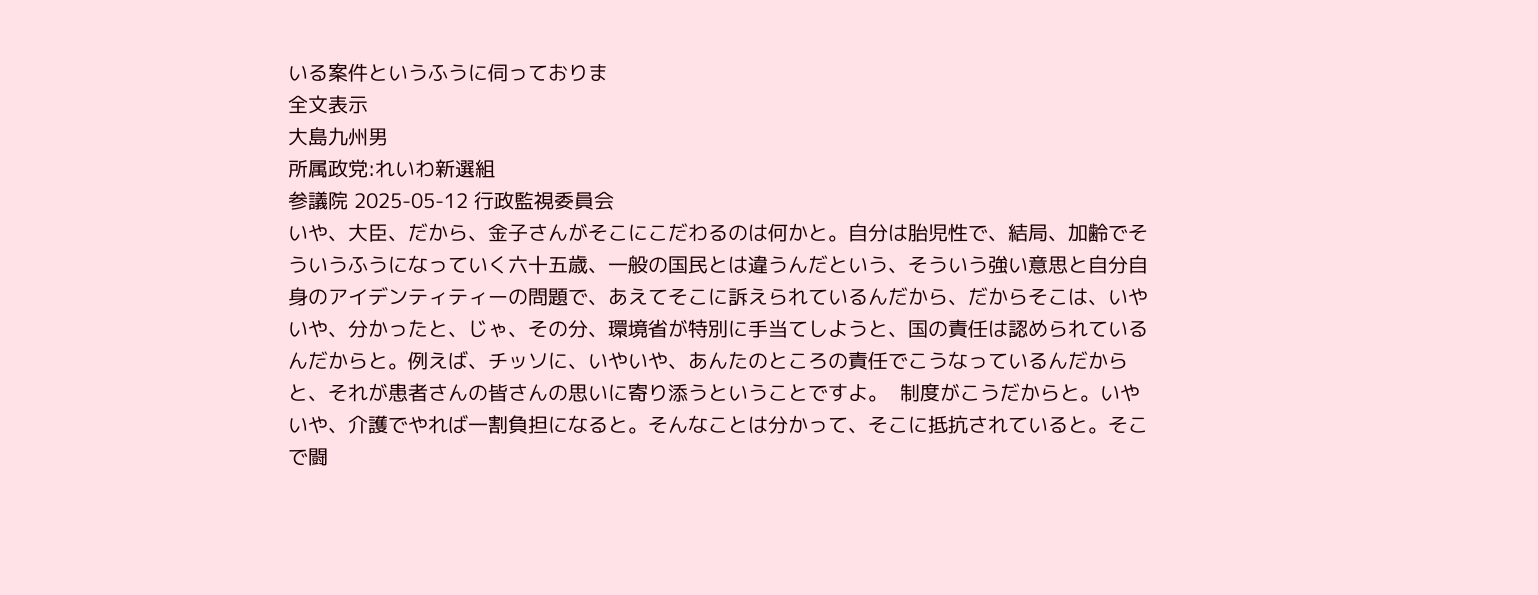いる案件というふうに伺っておりま
全文表示
大島九州男
所属政党:れいわ新選組
参議院 2025-05-12 行政監視委員会
いや、大臣、だから、金子さんがそこにこだわるのは何かと。自分は胎児性で、結局、加齢でそういうふうになっていく六十五歳、一般の国民とは違うんだという、そういう強い意思と自分自身のアイデンティティーの問題で、あえてそこに訴えられているんだから、だからそこは、いやいや、分かったと、じゃ、その分、環境省が特別に手当てしようと、国の責任は認められているんだからと。例えば、チッソに、いやいや、あんたのところの責任でこうなっているんだからと、それが患者さんの皆さんの思いに寄り添うということですよ。  制度がこうだからと。いやいや、介護でやれば一割負担になると。そんなことは分かって、そこに抵抗されていると。そこで闘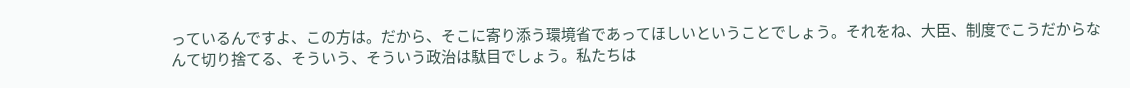っているんですよ、この方は。だから、そこに寄り添う環境省であってほしいということでしょう。それをね、大臣、制度でこうだからなんて切り捨てる、そういう、そういう政治は駄目でしょう。私たちは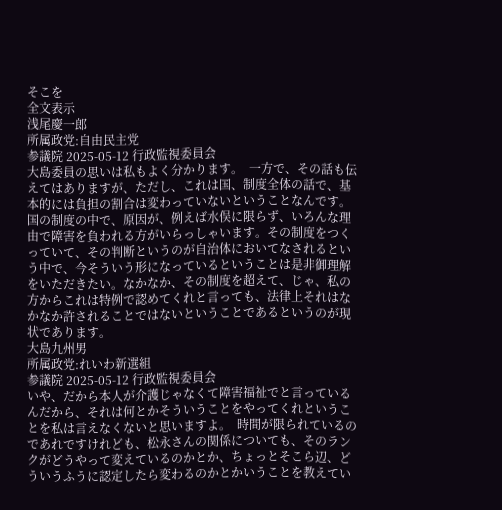そこを
全文表示
浅尾慶一郎
所属政党:自由民主党
参議院 2025-05-12 行政監視委員会
大島委員の思いは私もよく分かります。  一方で、その話も伝えてはありますが、ただし、これは国、制度全体の話で、基本的には負担の割合は変わっていないということなんです。国の制度の中で、原因が、例えば水俣に限らず、いろんな理由で障害を負われる方がいらっしゃいます。その制度をつくっていて、その判断というのが自治体においてなされるという中で、今そういう形になっているということは是非御理解をいただきたい。なかなか、その制度を超えて、じゃ、私の方からこれは特例で認めてくれと言っても、法律上それはなかなか許されることではないということであるというのが現状であります。
大島九州男
所属政党:れいわ新選組
参議院 2025-05-12 行政監視委員会
いや、だから本人が介護じゃなくて障害福祉でと言っているんだから、それは何とかそういうことをやってくれということを私は言えなくないと思いますよ。  時間が限られているのであれですけれども、松永さんの関係についても、そのランクがどうやって変えているのかとか、ちょっとそこら辺、どういうふうに認定したら変わるのかとかいうことを教えてい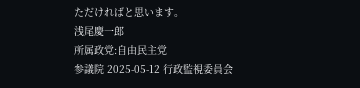ただければと思います。
浅尾慶一郎
所属政党:自由民主党
参議院 2025-05-12 行政監視委員会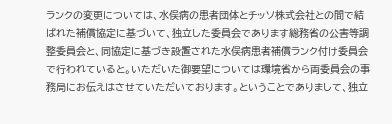ランクの変更については、水俣病の患者団体とチッソ株式会社との間で結ばれた補償協定に基づいて、独立した委員会であります総務省の公害等調整委員会と、同協定に基づき設置された水俣病患者補償ランク付け委員会で行われていると。いただいた御要望については環境省から両委員会の事務局にお伝えはさせていただいております。ということでありまして、独立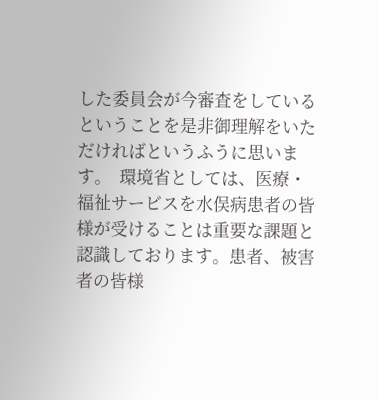した委員会が今審査をしているということを是非御理解をいただければというふうに思います。  環境省としては、医療・福祉サービスを水俣病患者の皆様が受けることは重要な課題と認識しております。患者、被害者の皆様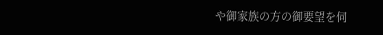や御家族の方の御要望を伺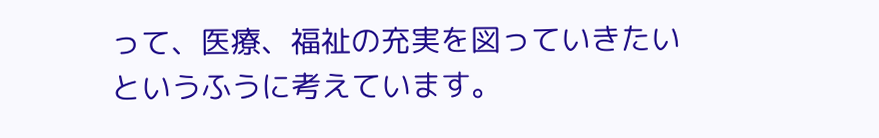って、医療、福祉の充実を図っていきたいというふうに考えています。